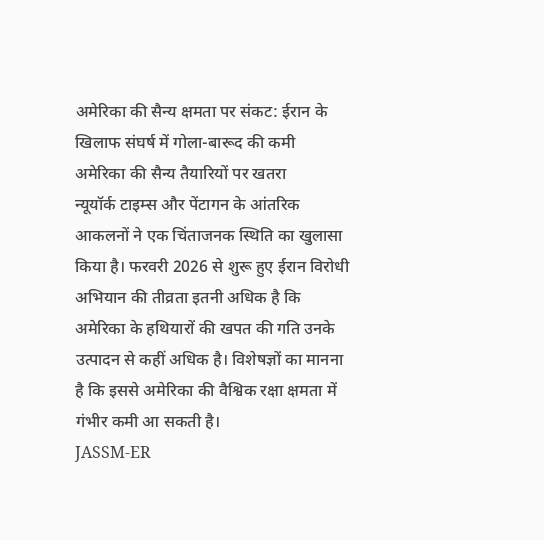अमेरिका की सैन्य क्षमता पर संकट: ईरान के खिलाफ संघर्ष में गोला-बारूद की कमी
अमेरिका की सैन्य तैयारियों पर खतरा
न्यूयॉर्क टाइम्स और पेंटागन के आंतरिक आकलनों ने एक चिंताजनक स्थिति का खुलासा किया है। फरवरी 2026 से शुरू हुए ईरान विरोधी अभियान की तीव्रता इतनी अधिक है कि अमेरिका के हथियारों की खपत की गति उनके उत्पादन से कहीं अधिक है। विशेषज्ञों का मानना है कि इससे अमेरिका की वैश्विक रक्षा क्षमता में गंभीर कमी आ सकती है।
JASSM-ER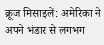क्रूज मिसाइलें: अमेरिका ने अपने भंडार से लगभग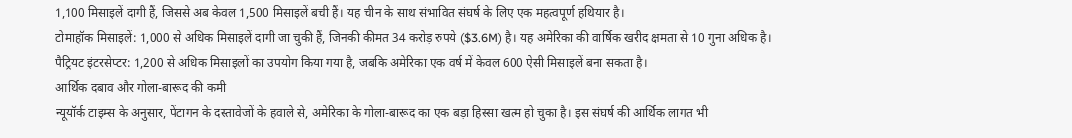1,100 मिसाइलें दागी हैं, जिससे अब केवल 1,500 मिसाइलें बची हैं। यह चीन के साथ संभावित संघर्ष के लिए एक महत्वपूर्ण हथियार है।
टोमाहॉक मिसाइलें: 1,000 से अधिक मिसाइलें दागी जा चुकी हैं, जिनकी कीमत 34 करोड़ रुपये ($3.6M) है। यह अमेरिका की वार्षिक खरीद क्षमता से 10 गुना अधिक है।
पैट्रियट इंटरसेप्टर: 1,200 से अधिक मिसाइलों का उपयोग किया गया है, जबकि अमेरिका एक वर्ष में केवल 600 ऐसी मिसाइलें बना सकता है।
आर्थिक दबाव और गोला-बारूद की कमी
न्यूयॉर्क टाइम्स के अनुसार, पेंटागन के दस्तावेजों के हवाले से, अमेरिका के गोला-बारूद का एक बड़ा हिस्सा खत्म हो चुका है। इस संघर्ष की आर्थिक लागत भी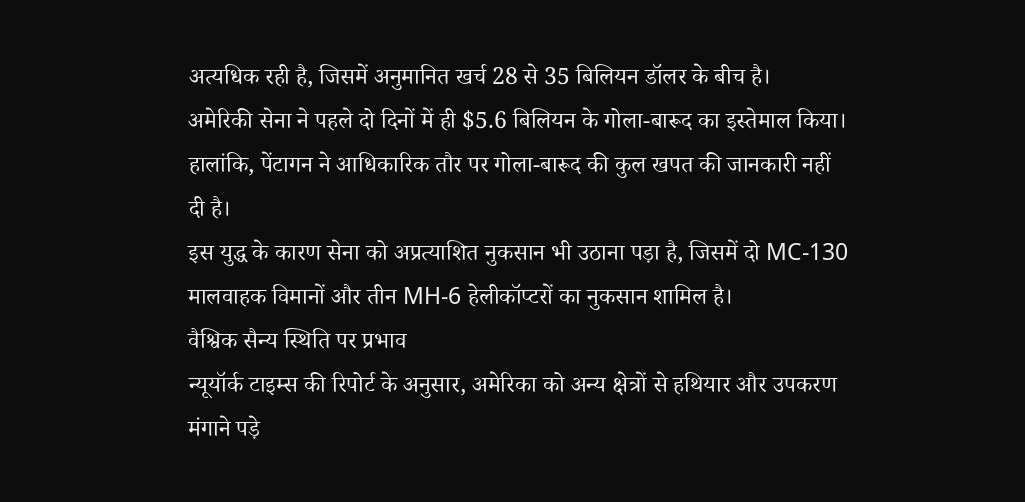अत्यधिक रही है, जिसमें अनुमानित खर्च 28 से 35 बिलियन डॉलर के बीच है।
अमेरिकी सेना ने पहले दो दिनों में ही $5.6 बिलियन के गोला-बारूद का इस्तेमाल किया। हालांकि, पेंटागन ने आधिकारिक तौर पर गोला-बारूद की कुल खपत की जानकारी नहीं दी है।
इस युद्ध के कारण सेना को अप्रत्याशित नुकसान भी उठाना पड़ा है, जिसमें दो MC-130 मालवाहक विमानों और तीन MH-6 हेलीकॉप्टरों का नुकसान शामिल है।
वैश्विक सैन्य स्थिति पर प्रभाव
न्यूयॉर्क टाइम्स की रिपोर्ट के अनुसार, अमेरिका को अन्य क्षेत्रों से हथियार और उपकरण मंगाने पड़े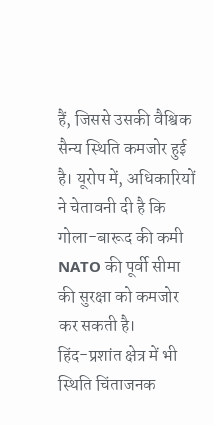हैं, जिससे उसकी वैश्विक सैन्य स्थिति कमजोर हुई है। यूरोप में, अधिकारियों ने चेतावनी दी है कि गोला-बारूद की कमी NATO की पूर्वी सीमा की सुरक्षा को कमजोर कर सकती है।
हिंद-प्रशांत क्षेत्र में भी स्थिति चिंताजनक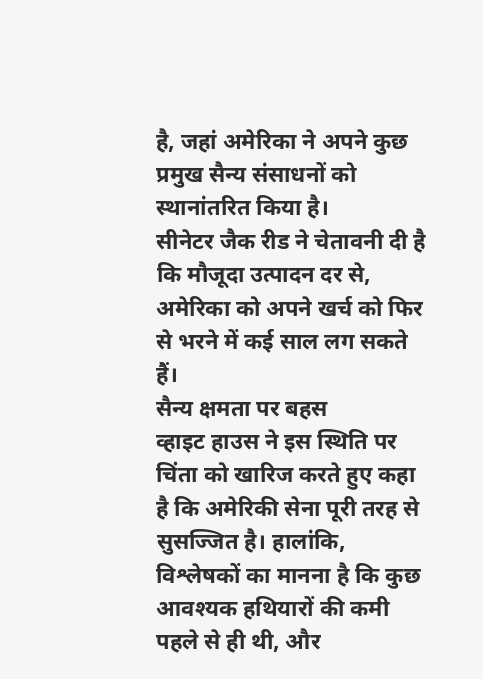है, जहां अमेरिका ने अपने कुछ प्रमुख सैन्य संसाधनों को स्थानांतरित किया है।
सीनेटर जैक रीड ने चेतावनी दी है कि मौजूदा उत्पादन दर से, अमेरिका को अपने खर्च को फिर से भरने में कई साल लग सकते हैं।
सैन्य क्षमता पर बहस
व्हाइट हाउस ने इस स्थिति पर चिंता को खारिज करते हुए कहा है कि अमेरिकी सेना पूरी तरह से सुसज्जित है। हालांकि, विश्लेषकों का मानना है कि कुछ आवश्यक हथियारों की कमी पहले से ही थी, और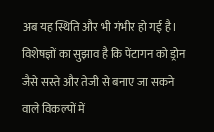अब यह स्थिति और भी गंभीर हो गई है।
विशेषज्ञों का सुझाव है कि पेंटागन को ड्रोन जैसे सस्ते और तेजी से बनाए जा सकने वाले विकल्पों में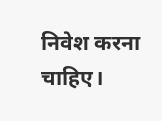निवेश करना चाहिए।